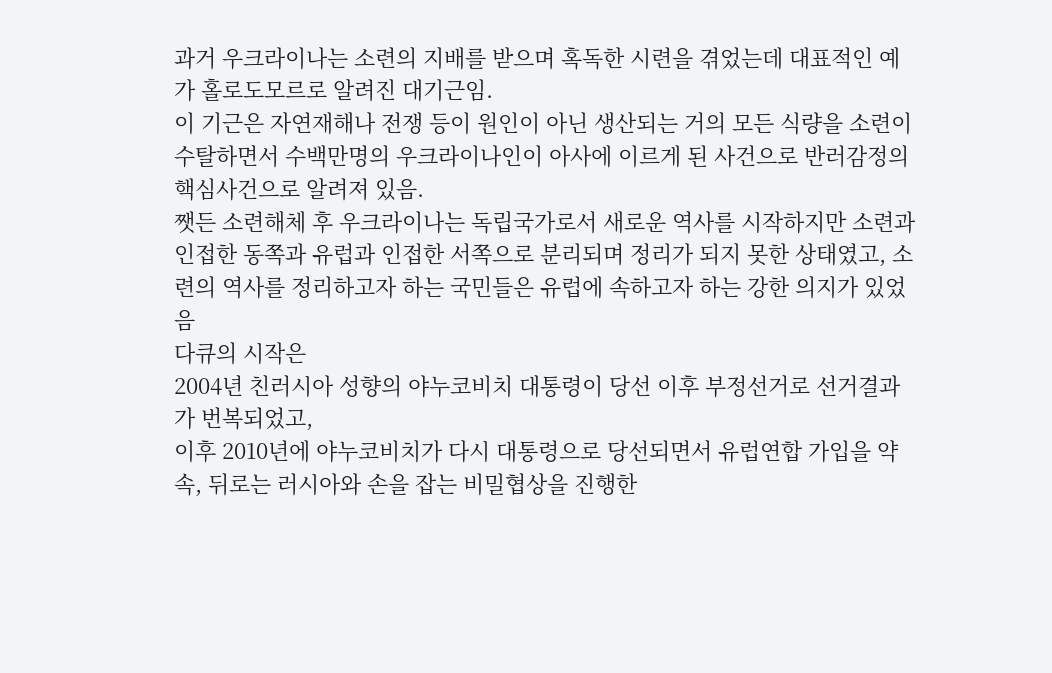과거 우크라이나는 소련의 지배를 받으며 혹독한 시련을 겪었는데 대표적인 예가 홀로도모르로 알려진 대기근임.
이 기근은 자연재해나 전쟁 등이 원인이 아닌 생산되는 거의 모든 식량을 소련이 수탈하면서 수백만명의 우크라이나인이 아사에 이르게 된 사건으로 반러감정의 핵심사건으로 알려져 있음.
쨋든 소련해체 후 우크라이나는 독립국가로서 새로운 역사를 시작하지만 소련과 인접한 동쪽과 유럽과 인접한 서쪽으로 분리되며 정리가 되지 못한 상태였고, 소련의 역사를 정리하고자 하는 국민들은 유럽에 속하고자 하는 강한 의지가 있었음
다큐의 시작은
2004년 친러시아 성향의 야누코비치 대통령이 당선 이후 부정선거로 선거결과가 번복되었고,
이후 2010년에 야누코비치가 다시 대통령으로 당선되면서 유럽연합 가입을 약속, 뒤로는 러시아와 손을 잡는 비밀협상을 진행한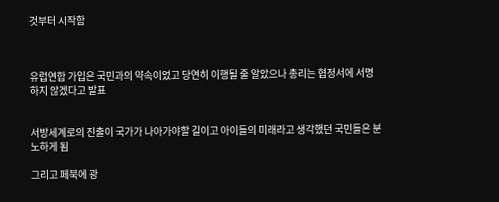것부터 시작함



유럽연합 가입은 국민과의 약속이었고 당연히 이행될 줄 알았으나 총리는 협정서에 서명하지 않겠다고 발표


서방세계로의 진출이 국가가 나아가야할 길이고 아이들의 미래라고 생각했던 국민들은 분노하게 됨

그리고 페북에 광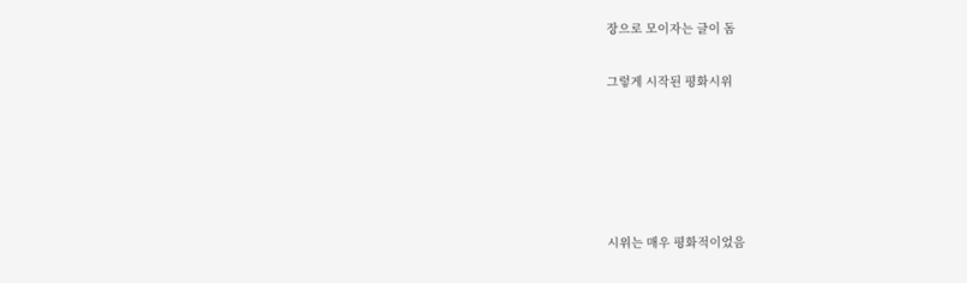장으로 모이자는 글이 돔

그렇게 시작된 평화시위





시위는 매우 평화적이었음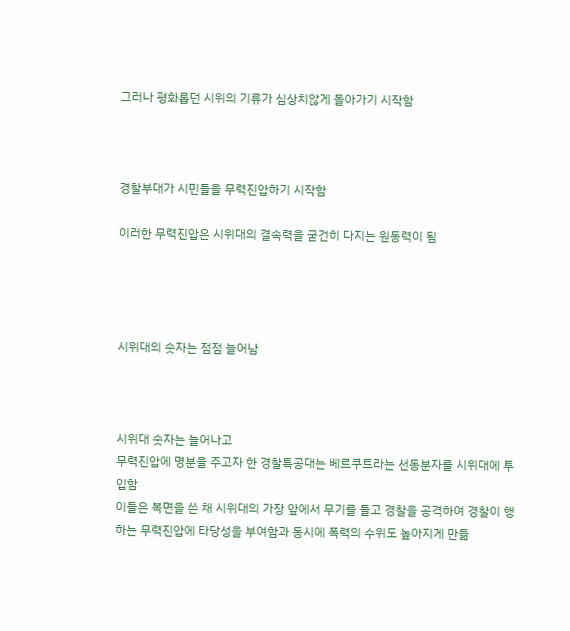그러나 평화롭던 시위의 기류가 심상치않게 돌아가기 시작함



경찰부대가 시민들을 무력진압하기 시작함

이러한 무력진압은 시위대의 결속력을 굳건히 다지는 원동력이 됨




시위대의 숫자는 점점 늘어남



시위대 숫자는 늘어나고
무력진압에 명분을 주고자 한 경찰특공대는 베르쿠트라는 선동분자를 시위대에 투입함
이들은 복면을 쓴 채 시위대의 가장 앞에서 무기를 들고 경찰을 공격하여 경찰이 행하는 무력진압에 타당성을 부여함과 동시에 폭력의 수위도 높아지게 만듦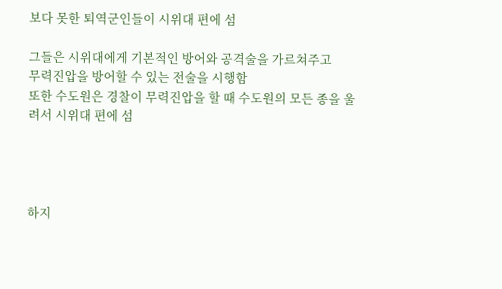보다 못한 퇴역군인들이 시위대 편에 섬

그들은 시위대에게 기본적인 방어와 공격술을 가르쳐주고
무력진압을 방어할 수 있는 전술을 시행함
또한 수도원은 경찰이 무력진압을 할 때 수도원의 모든 종을 울려서 시위대 편에 섬




하지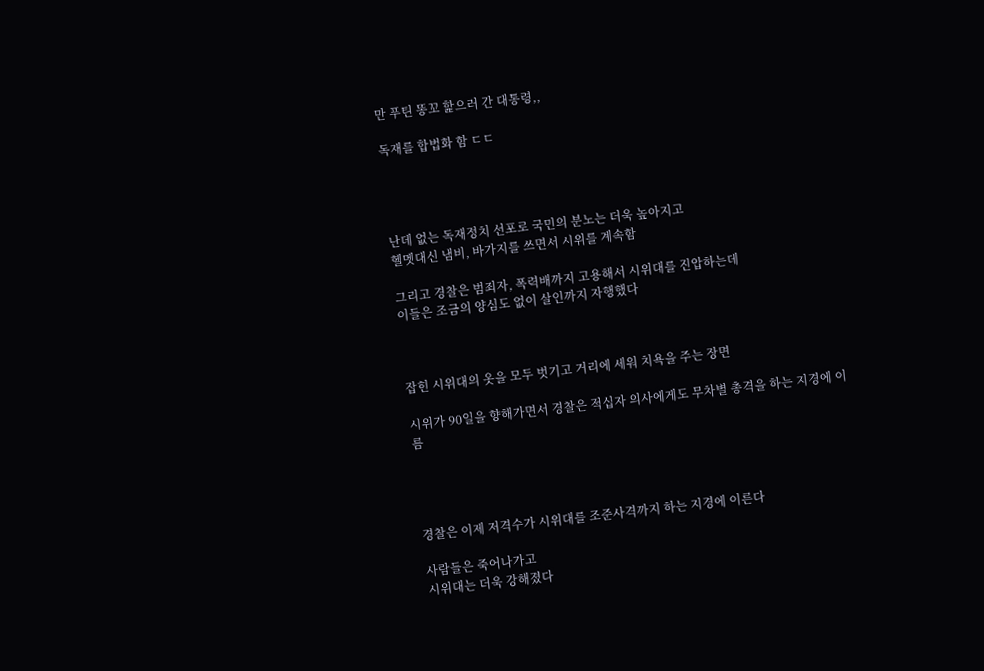만 푸틴 똥꼬 핥으러 간 대통령,,

독재를 합법화 함 ㄷㄷ




난데 없는 독재정치 선포로 국민의 분노는 더욱 높아지고
헬멧대신 냄비, 바가지를 쓰면서 시위를 계속함

그리고 경찰은 범죄자, 폭력배까지 고용해서 시위대를 진압하는데
이들은 조금의 양심도 없이 살인까지 자행했다



잡힌 시위대의 옷을 모두 벗기고 거리에 세워 치욕을 주는 장면

시위가 90일을 향해가면서 경찰은 적십자 의사에게도 무차별 총격을 하는 지경에 이름




경찰은 이제 저격수가 시위대를 조준사격까지 하는 지경에 이른다

사람들은 죽어나가고
시위대는 더욱 강해졌다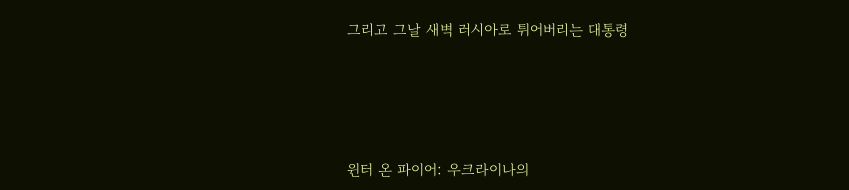그리고 그날 새벽 러시아로 튀어버리는 대통령






윈터 온 파이어: 우크라이나의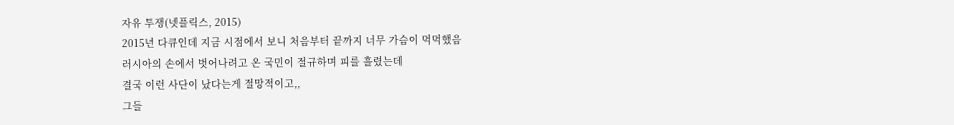자유 투쟁(넷플릭스, 2015)
2015년 다큐인데 지금 시점에서 보니 처음부터 끝까지 너무 가슴이 먹먹했음
러시아의 손에서 벗어나려고 온 국민이 절규하며 피를 흘렸는데
결국 이런 사단이 났다는게 절망적이고,,
그들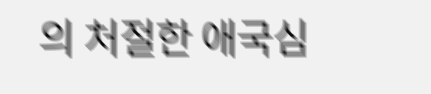의 처절한 애국심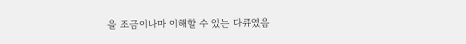을 조금이나마 이해할 수 있는 다큐였음